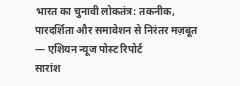भारत का चुनावी लोकतंत्र: तकनीक, पारदर्शिता और समावेशन से निरंतर मज़बूत — एशियन न्यूज पोस्ट रिपोर्ट
सारांश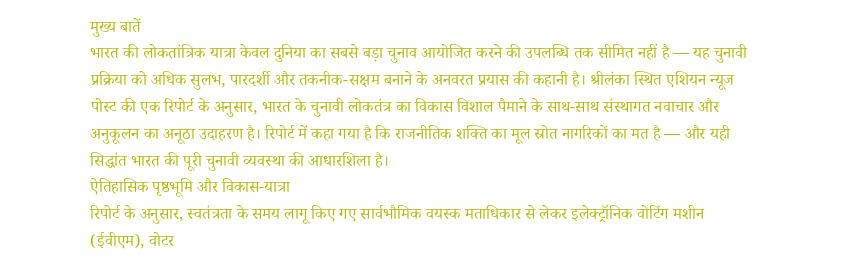मुख्य बातें
भारत की लोकतांत्रिक यात्रा केवल दुनिया का सबसे बड़ा चुनाव आयोजित करने की उपलब्धि तक सीमित नहीं है — यह चुनावी प्रक्रिया को अधिक सुलभ, पारदर्शी और तकनीक-सक्षम बनाने के अनवरत प्रयास की कहानी है। श्रीलंका स्थित एशियन न्यूज पोस्ट की एक रिपोर्ट के अनुसार, भारत के चुनावी लोकतंत्र का विकास विशाल पैमाने के साथ-साथ संस्थागत नवाचार और अनुकूलन का अनूठा उदाहरण है। रिपोर्ट में कहा गया है कि राजनीतिक शक्ति का मूल स्रोत नागरिकों का मत है — और यही सिद्धांत भारत की पूरी चुनावी व्यवस्था की आधारशिला है।
ऐतिहासिक पृष्ठभूमि और विकास-यात्रा
रिपोर्ट के अनुसार, स्वतंत्रता के समय लागू किए गए सार्वभौमिक वयस्क मताधिकार से लेकर इलेक्ट्रॉनिक वोटिंग मशीन (ईवीएम), वोटर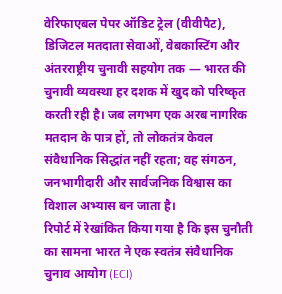वेरिफाएबल पेपर ऑडिट ट्रेल (वीवीपैट), डिजिटल मतदाता सेवाओं, वेबकास्टिंग और अंतरराष्ट्रीय चुनावी सहयोग तक — भारत की चुनावी व्यवस्था हर दशक में खुद को परिष्कृत करती रही है। जब लगभग एक अरब नागरिक मतदान के पात्र हों, तो लोकतंत्र केवल संवैधानिक सिद्धांत नहीं रहता; वह संगठन, जनभागीदारी और सार्वजनिक विश्वास का विशाल अभ्यास बन जाता है।
रिपोर्ट में रेखांकित किया गया है कि इस चुनौती का सामना भारत ने एक स्वतंत्र संवैधानिक चुनाव आयोग (ECI)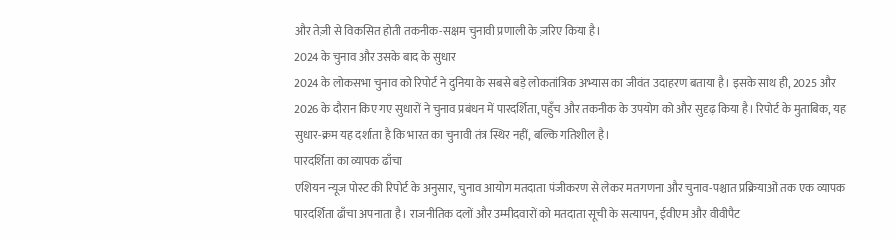और तेज़ी से विकसित होती तकनीक-सक्षम चुनावी प्रणाली के ज़रिए किया है।
2024 के चुनाव और उसके बाद के सुधार
2024 के लोकसभा चुनाव को रिपोर्ट ने दुनिया के सबसे बड़े लोकतांत्रिक अभ्यास का जीवंत उदाहरण बताया है। इसके साथ ही, 2025 और 2026 के दौरान किए गए सुधारों ने चुनाव प्रबंधन में पारदर्शिता, पहुँच और तकनीक के उपयोग को और सुदृढ़ किया है। रिपोर्ट के मुताबिक, यह सुधार-क्रम यह दर्शाता है कि भारत का चुनावी तंत्र स्थिर नहीं, बल्कि गतिशील है।
पारदर्शिता का व्यापक ढाँचा
एशियन न्यूज पोस्ट की रिपोर्ट के अनुसार, चुनाव आयोग मतदाता पंजीकरण से लेकर मतगणना और चुनाव-पश्चात प्रक्रियाओं तक एक व्यापक पारदर्शिता ढाँचा अपनाता है। राजनीतिक दलों और उम्मीदवारों को मतदाता सूची के सत्यापन, ईवीएम और वीवीपैट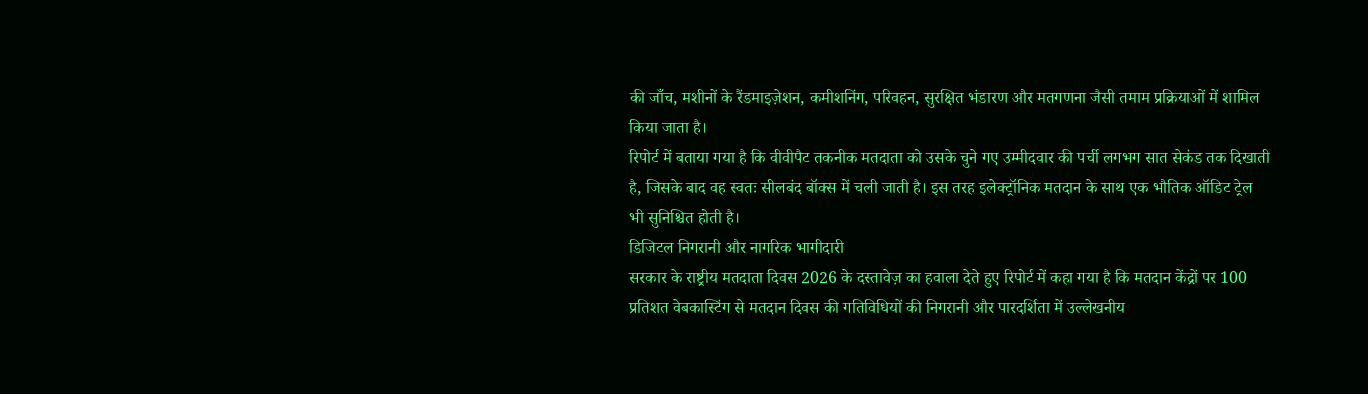की जाँच, मशीनों के रैंडमाइज़ेशन, कमीशनिंग, परिवहन, सुरक्षित भंडारण और मतगणना जैसी तमाम प्रक्रियाओं में शामिल किया जाता है।
रिपोर्ट में बताया गया है कि वीवीपैट तकनीक मतदाता को उसके चुने गए उम्मीदवार की पर्ची लगभग सात सेकंड तक दिखाती है, जिसके बाद वह स्वतः सीलबंद बॉक्स में चली जाती है। इस तरह इलेक्ट्रॉनिक मतदान के साथ एक भौतिक ऑडिट ट्रेल भी सुनिश्चित होती है।
डिजिटल निगरानी और नागरिक भागीदारी
सरकार के राष्ट्रीय मतदाता दिवस 2026 के दस्तावेज़ का हवाला देते हुए रिपोर्ट में कहा गया है कि मतदान केंद्रों पर 100 प्रतिशत वेबकास्टिंग से मतदान दिवस की गतिविधियों की निगरानी और पारदर्शिता में उल्लेखनीय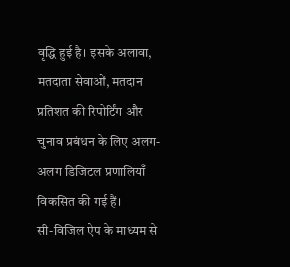वृद्धि हुई है। इसके अलावा, मतदाता सेवाओं, मतदान प्रतिशत की रिपोर्टिंग और चुनाव प्रबंधन के लिए अलग-अलग डिजिटल प्रणालियाँ विकसित की गई हैं।
सी-विजिल ऐप के माध्यम से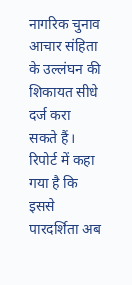नागरिक चुनाव आचार संहिता के उल्लंघन की शिकायत सीधे दर्ज करा सकते हैं। रिपोर्ट में कहा गया है कि इससे पारदर्शिता अब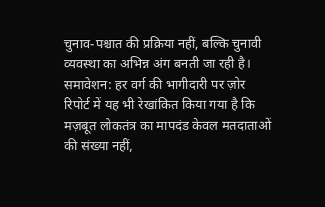चुनाव-पश्चात की प्रक्रिया नहीं, बल्कि चुनावी व्यवस्था का अभिन्न अंग बनती जा रही है।
समावेशन: हर वर्ग की भागीदारी पर ज़ोर
रिपोर्ट में यह भी रेखांकित किया गया है कि मज़बूत लोकतंत्र का मापदंड केवल मतदाताओं की संख्या नहीं,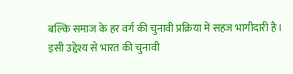बल्कि समाज के हर वर्ग की चुनावी प्रक्रिया में सहज भागीदारी है। इसी उद्देश्य से भारत की चुनावी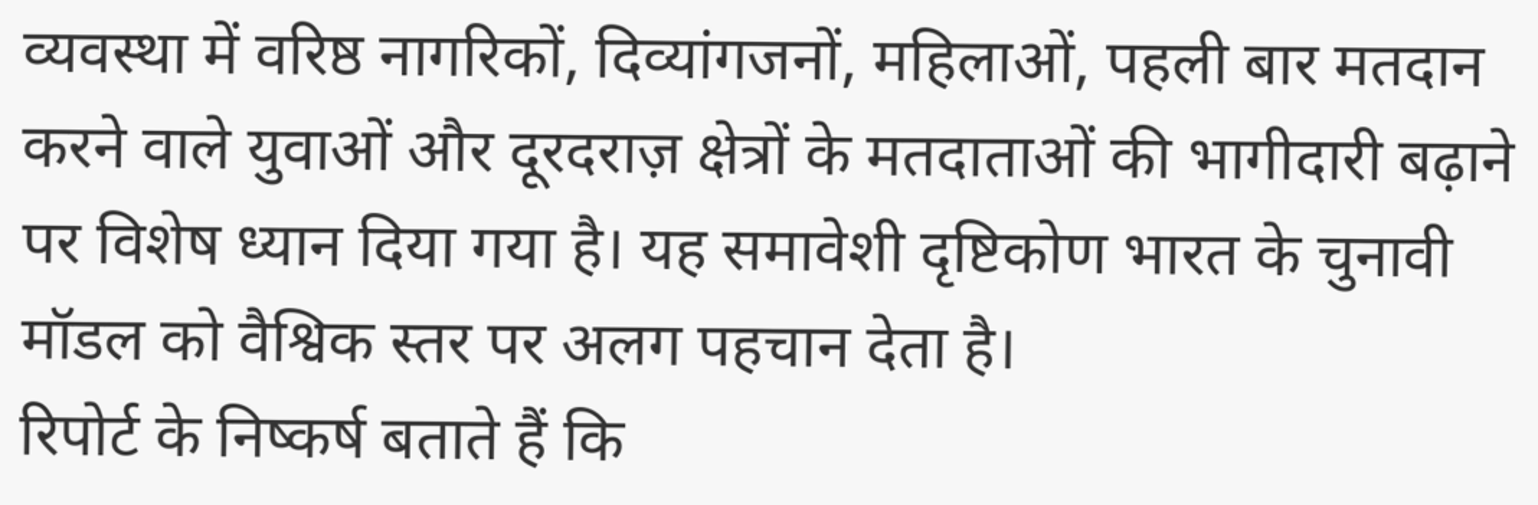व्यवस्था में वरिष्ठ नागरिकों, दिव्यांगजनों, महिलाओं, पहली बार मतदान करने वाले युवाओं और दूरदराज़ क्षेत्रों के मतदाताओं की भागीदारी बढ़ाने पर विशेष ध्यान दिया गया है। यह समावेशी दृष्टिकोण भारत के चुनावी मॉडल को वैश्विक स्तर पर अलग पहचान देता है।
रिपोर्ट के निष्कर्ष बताते हैं कि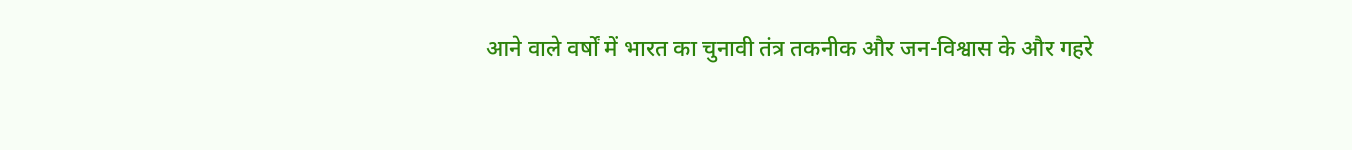आने वाले वर्षों में भारत का चुनावी तंत्र तकनीक और जन-विश्वास के और गहरे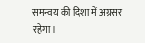समन्वय की दिशा में अग्रसर रहेगा।